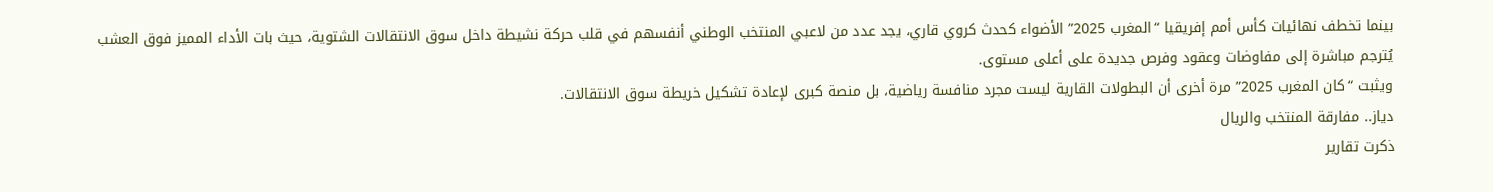بينما تخطف نهائيات كأس أمم إفريقيا “المغرب 2025” الأضواء كحدث كروي قاري، يجد عدد من لاعبي المنتخب الوطني أنفسهم في قلب حركة نشيطة داخل سوق الانتقالات الشتوية، حيث بات الأداء المميز فوق العشب يُترجم مباشرة إلى مفاوضات وعقود وفرص جديدة على أعلى مستوى.
ويثبت “كان المغرب 2025” مرة أخرى أن البطولات القارية ليست مجرد منافسة رياضية، بل منصة كبرى لإعادة تشكيل خريطة سوق الانتقالات.
دياز.. مفارقة المنتخب والريال
ذكرت تقارير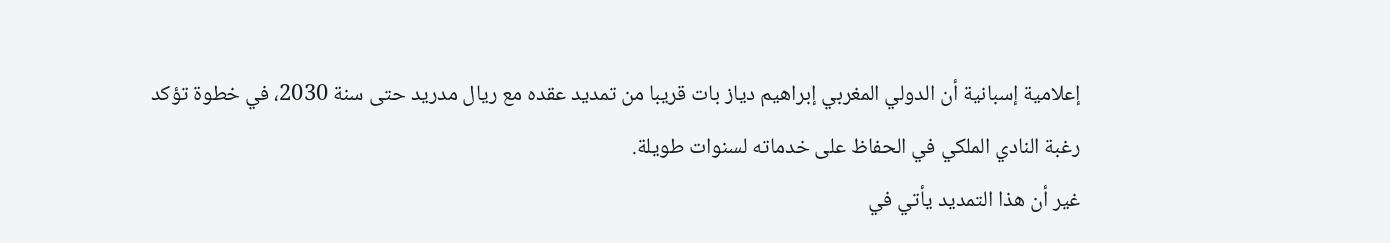إعلامية إسبانية أن الدولي المغربي إبراهيم دياز بات قريبا من تمديد عقده مع ريال مدريد حتى سنة 2030، في خطوة تؤكد رغبة النادي الملكي في الحفاظ على خدماته لسنوات طويلة.
غير أن هذا التمديد يأتي في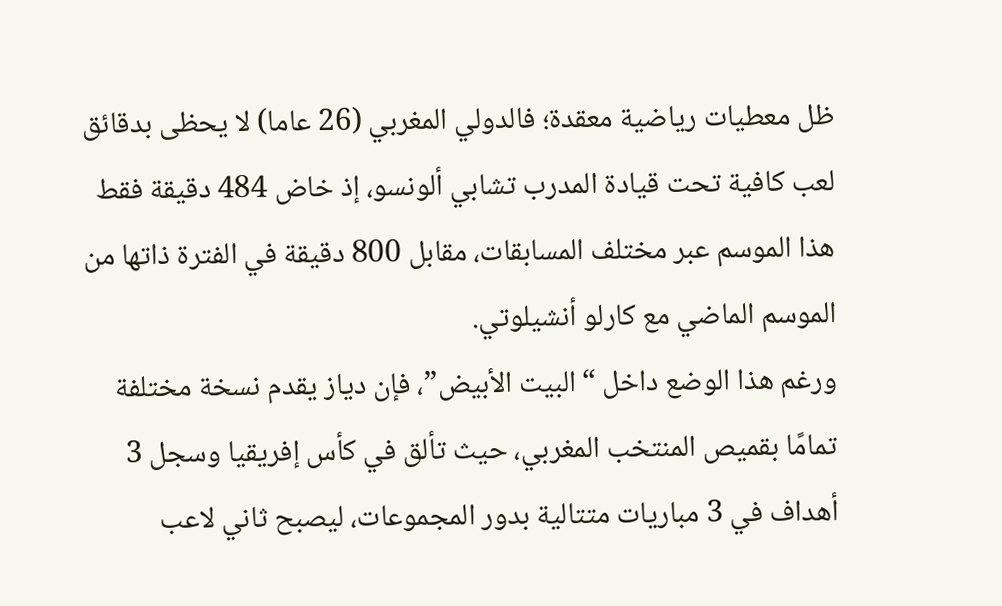ظل معطيات رياضية معقدة؛ فالدولي المغربي (26 عاما) لا يحظى بدقائق لعب كافية تحت قيادة المدرب تشابي ألونسو، إذ خاض 484 دقيقة فقط هذا الموسم عبر مختلف المسابقات، مقابل 800 دقيقة في الفترة ذاتها من الموسم الماضي مع كارلو أنشيلوتي.
ورغم هذا الوضع داخل “البيت الأبيض”، فإن دياز يقدم نسخة مختلفة تمامًا بقميص المنتخب المغربي، حيث تألق في كأس إفريقيا وسجل 3 أهداف في 3 مباريات متتالية بدور المجموعات، ليصبح ثاني لاعب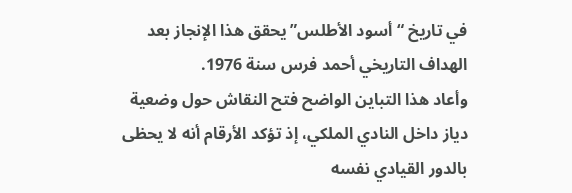في تاريخ “أسود الأطلس” يحقق هذا الإنجاز بعد الهداف التاريخي أحمد فرس سنة 1976.
وأعاد هذا التباين الواضح فتح النقاش حول وضعية دياز داخل النادي الملكي، إذ تؤكد الأرقام أنه لا يحظى بالدور القيادي نفسه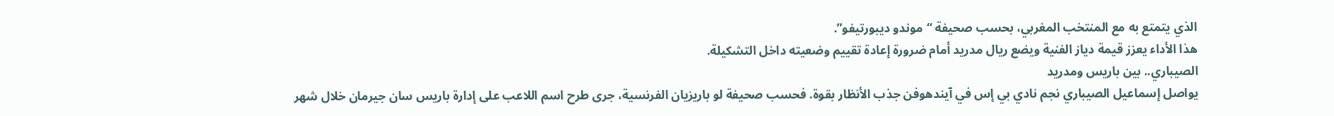الذي يتمتع به مع المنتخب المغربي، بحسب صحيفة “موندو ديبورتيفو”.
هذا الأداء يعزز قيمة دياز الفنية ويضع ريال مدريد أمام ضرورة إعادة تقييم وضعيته داخل التشكيلة.
الصيباري.. بين باريس ومدريد
يواصل إسماعيل الصيباري نجم نادي بي إس في آيندهوفن جذب الأنظار بقوة. فحسب صحيفة لو باريزيان الفرنسية، جرى طرح اسم اللاعب على إدارة باريس سان جيرمان خلال شهر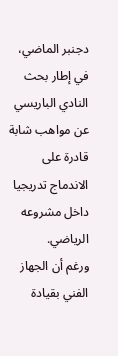دجنبر الماضي، في إطار بحث النادي الباريسي عن مواهب شابة قادرة على الاندماج تدريجيا داخل مشروعه الرياضي.
ورغم أن الجهاز الفني بقيادة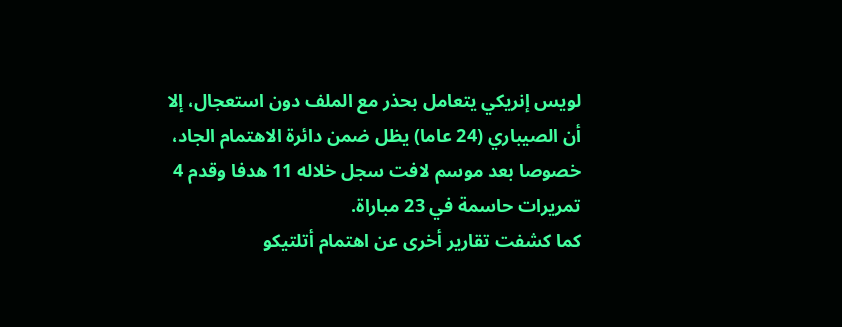لويس إنريكي يتعامل بحذر مع الملف دون استعجال، إلا أن الصيباري (24 عاما) يظل ضمن دائرة الاهتمام الجاد، خصوصا بعد موسم لافت سجل خلاله 11 هدفا وقدم 4 تمريرات حاسمة في 23 مباراة.
كما كشفت تقارير أخرى عن اهتمام أتلتيكو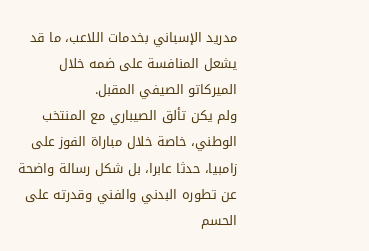مدريد الإسباني بخدمات اللاعب، ما قد يشعل المنافسة على ضمه خلال الميركاتو الصيفي المقبل.
ولم يكن تألق الصيباري مع المنتخب الوطني، خاصة خلال مباراة الفوز على زامبيا، حدثا عابرا، بل شكل رسالة واضحة عن تطوره البدني والفني وقدرته على الحسم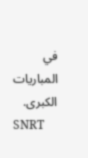في المباريات الكبرى.
SNRT